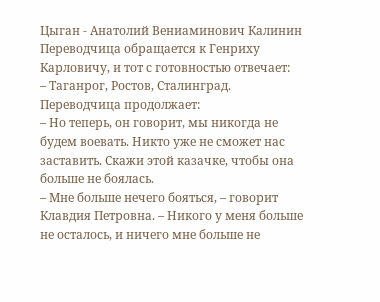Цыган - Анатолий Вениаминович Калинин
Переводчица обращается к Генриху Карловичу, и тот с готовностью отвечает:
– Таганрог, Ростов, Сталинград.
Переводчица продолжает:
– Но теперь, он говорит, мы никогда не будем воевать. Никто уже не сможет нас заставить. Скажи этой казачке, чтобы она больше не боялась.
– Мне больше нечего бояться, – говорит Клавдия Петровна. – Никого у меня больше не осталось, и ничего мне больше не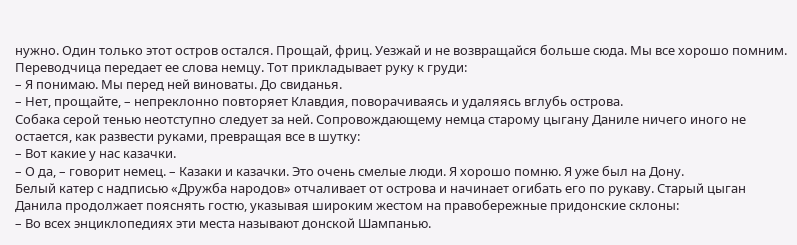нужно. Один только этот остров остался. Прощай, фриц. Уезжай и не возвращайся больше сюда. Мы все хорошо помним.
Переводчица передает ее слова немцу. Тот прикладывает руку к груди:
– Я понимаю. Мы перед ней виноваты. До свиданья.
– Нет, прощайте, – непреклонно повторяет Клавдия, поворачиваясь и удаляясь вглубь острова.
Собака серой тенью неотступно следует за ней. Сопровождающему немца старому цыгану Даниле ничего иного не остается, как развести руками, превращая все в шутку:
– Вот какие у нас казачки.
– О да, – говорит немец. – Казаки и казачки. Это очень смелые люди. Я хорошо помню. Я уже был на Дону.
Белый катер с надписью «Дружба народов» отчаливает от острова и начинает огибать его по рукаву. Старый цыган Данила продолжает пояснять гостю, указывая широким жестом на правобережные придонские склоны:
– Во всех энциклопедиях эти места называют донской Шампанью.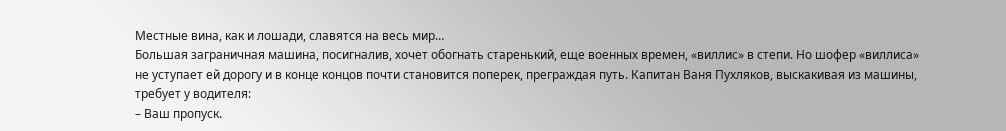Местные вина, как и лошади, славятся на весь мир…
Большая заграничная машина, посигналив, хочет обогнать старенький, еще военных времен, «виллис» в степи. Но шофер «виллиса» не уступает ей дорогу и в конце концов почти становится поперек, преграждая путь. Капитан Ваня Пухляков, выскакивая из машины, требует у водителя:
– Ваш пропуск.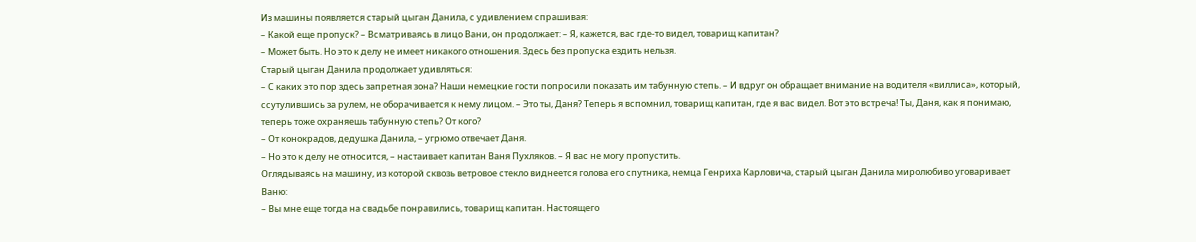Из машины появляется старый цыган Данила, с удивлением спрашивая:
– Какой еще пропуск? – Всматриваясь в лицо Вани, он продолжает: – Я, кажется, вас где-то видел, товарищ капитан?
– Может быть. Но это к делу не имеет никакого отношения. Здесь без пропуска ездить нельзя.
Старый цыган Данила продолжает удивляться:
– С каких это пор здесь запретная зона? Наши немецкие гости попросили показать им табунную степь. – И вдруг он обращает внимание на водителя «виллиса», который, ссутулившись за рулем, не оборачивается к нему лицом. – Это ты, Даня? Теперь я вспомнил, товарищ капитан, где я вас видел. Вот это встреча! Ты, Даня, как я понимаю, теперь тоже охраняешь табунную степь? От кого?
– От конокрадов, дедушка Данила, – угрюмо отвечает Даня.
– Но это к делу не относится, – настаивает капитан Ваня Пухляков. – Я вас не могу пропустить.
Оглядываясь на машину, из которой сквозь ветровое стекло виднеется голова его спутника, немца Генриха Карловича, старый цыган Данила миролюбиво уговаривает Ваню:
– Вы мне еще тогда на свадьбе понравились, товарищ капитан. Настоящего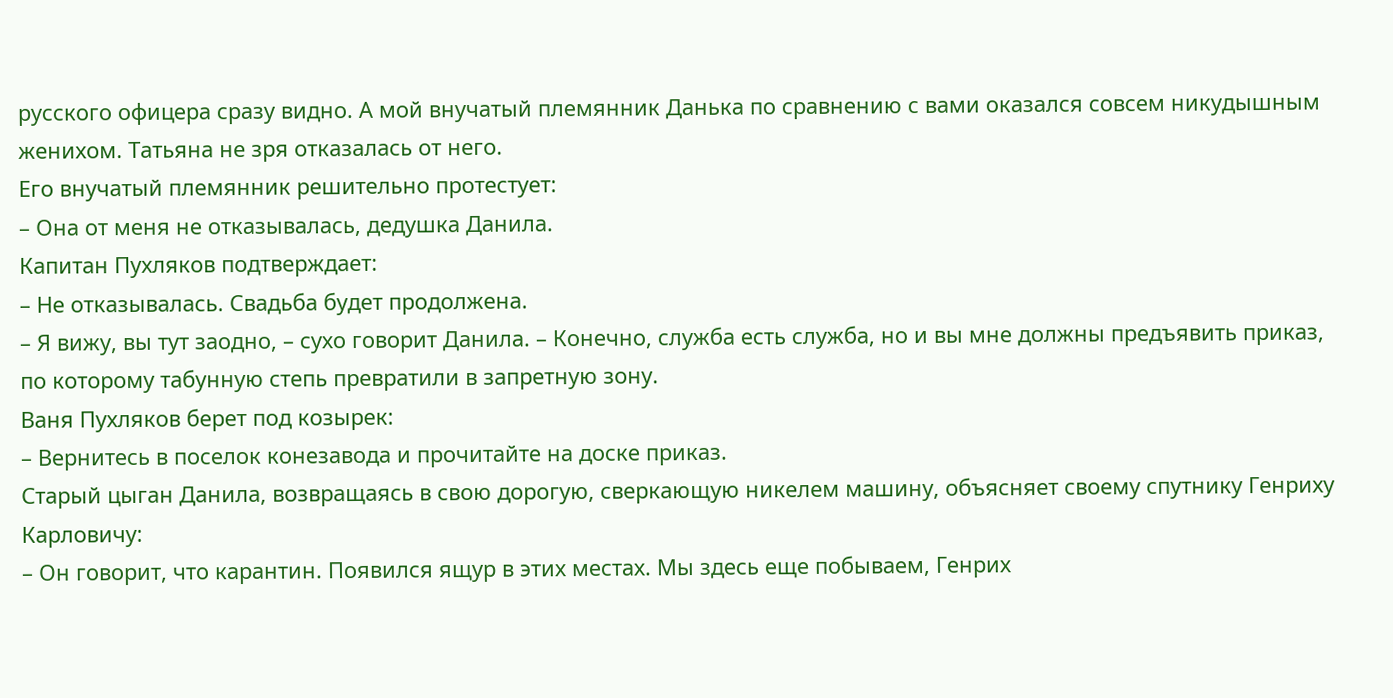русского офицера сразу видно. А мой внучатый племянник Данька по сравнению с вами оказался совсем никудышным женихом. Татьяна не зря отказалась от него.
Его внучатый племянник решительно протестует:
– Она от меня не отказывалась, дедушка Данила.
Капитан Пухляков подтверждает:
– Не отказывалась. Свадьба будет продолжена.
– Я вижу, вы тут заодно, – сухо говорит Данила. – Конечно, служба есть служба, но и вы мне должны предъявить приказ, по которому табунную степь превратили в запретную зону.
Ваня Пухляков берет под козырек:
– Вернитесь в поселок конезавода и прочитайте на доске приказ.
Старый цыган Данила, возвращаясь в свою дорогую, сверкающую никелем машину, объясняет своему спутнику Генриху Карловичу:
– Он говорит, что карантин. Появился ящур в этих местах. Мы здесь еще побываем, Генрих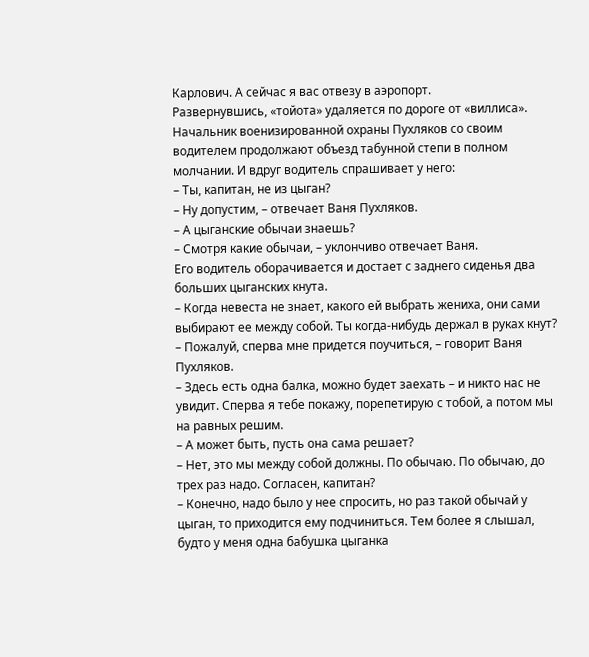Карлович. А сейчас я вас отвезу в аэропорт.
Развернувшись, «тойота» удаляется по дороге от «виллиса». Начальник военизированной охраны Пухляков со своим водителем продолжают объезд табунной степи в полном молчании. И вдруг водитель спрашивает у него:
– Ты, капитан, не из цыган?
– Ну допустим, – отвечает Ваня Пухляков.
– А цыганские обычаи знаешь?
– Смотря какие обычаи, – уклончиво отвечает Ваня.
Его водитель оборачивается и достает с заднего сиденья два больших цыганских кнута.
– Когда невеста не знает, какого ей выбрать жениха, они сами выбирают ее между собой. Ты когда-нибудь держал в руках кнут?
– Пожалуй, сперва мне придется поучиться, – говорит Ваня Пухляков.
– Здесь есть одна балка, можно будет заехать – и никто нас не увидит. Сперва я тебе покажу, порепетирую с тобой, а потом мы на равных решим.
– А может быть, пусть она сама решает?
– Нет, это мы между собой должны. По обычаю. По обычаю, до трех раз надо. Согласен, капитан?
– Конечно, надо было у нее спросить, но раз такой обычай у цыган, то приходится ему подчиниться. Тем более я слышал, будто у меня одна бабушка цыганка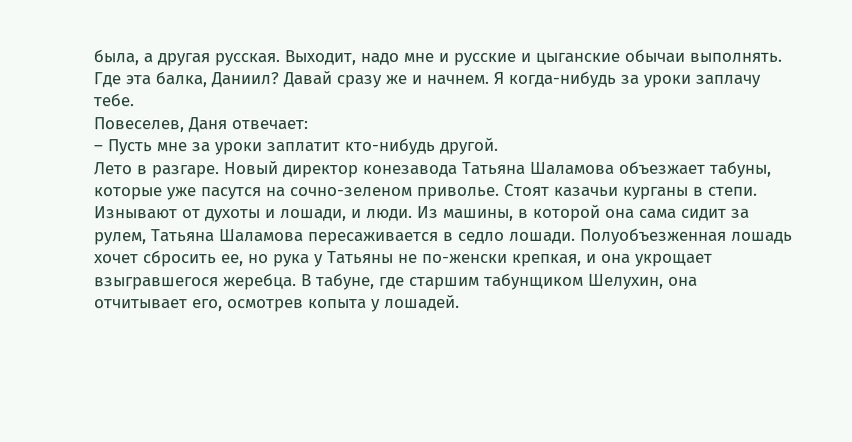была, а другая русская. Выходит, надо мне и русские и цыганские обычаи выполнять. Где эта балка, Даниил? Давай сразу же и начнем. Я когда-нибудь за уроки заплачу тебе.
Повеселев, Даня отвечает:
– Пусть мне за уроки заплатит кто-нибудь другой.
Лето в разгаре. Новый директор конезавода Татьяна Шаламова объезжает табуны, которые уже пасутся на сочно-зеленом приволье. Стоят казачьи курганы в степи. Изнывают от духоты и лошади, и люди. Из машины, в которой она сама сидит за рулем, Татьяна Шаламова пересаживается в седло лошади. Полуобъезженная лошадь хочет сбросить ее, но рука у Татьяны не по-женски крепкая, и она укрощает взыгравшегося жеребца. В табуне, где старшим табунщиком Шелухин, она отчитывает его, осмотрев копыта у лошадей.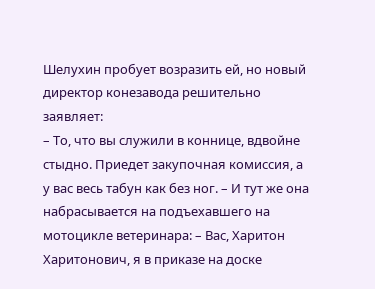Шелухин пробует возразить ей, но новый директор конезавода решительно заявляет:
– То, что вы служили в коннице, вдвойне стыдно. Приедет закупочная комиссия, а у вас весь табун как без ног. – И тут же она набрасывается на подъехавшего на мотоцикле ветеринара: – Вас, Харитон Харитонович, я в приказе на доске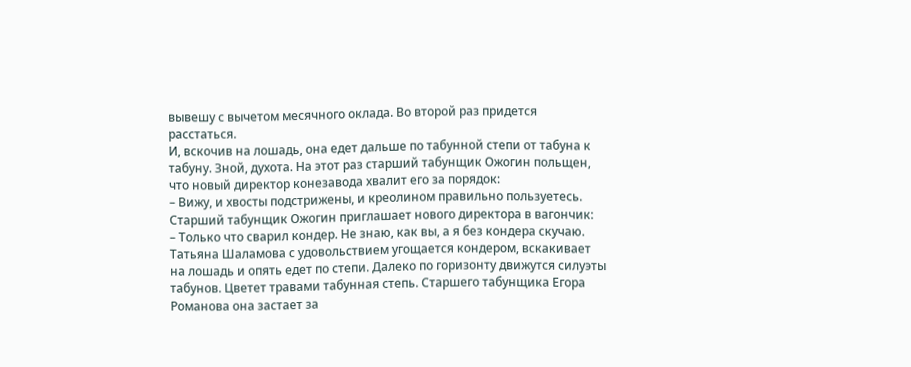вывешу с вычетом месячного оклада. Во второй раз придется расстаться.
И, вскочив на лошадь, она едет дальше по табунной степи от табуна к табуну. Зной, духота. На этот раз старший табунщик Ожогин польщен, что новый директор конезавода хвалит его за порядок:
– Вижу, и хвосты подстрижены, и креолином правильно пользуетесь.
Старший табунщик Ожогин приглашает нового директора в вагончик:
– Только что сварил кондер. Не знаю, как вы, а я без кондера скучаю.
Татьяна Шаламова с удовольствием угощается кондером, вскакивает на лошадь и опять едет по степи. Далеко по горизонту движутся силуэты табунов. Цветет травами табунная степь. Старшего табунщика Егора Романова она застает за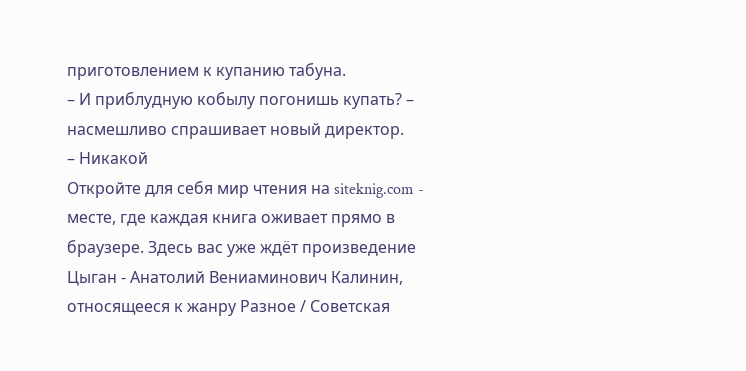приготовлением к купанию табуна.
– И приблудную кобылу погонишь купать? – насмешливо спрашивает новый директор.
– Никакой
Откройте для себя мир чтения на siteknig.com - месте, где каждая книга оживает прямо в браузере. Здесь вас уже ждёт произведение Цыган - Анатолий Вениаминович Калинин, относящееся к жанру Разное / Советская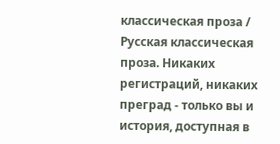классическая проза / Русская классическая проза. Никаких регистраций, никаких преград - только вы и история, доступная в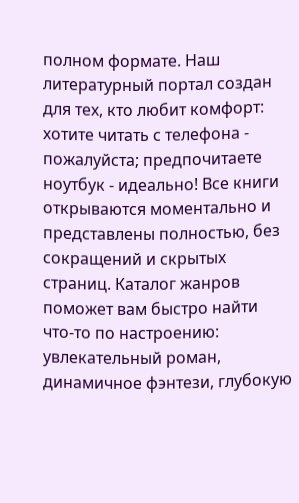полном формате. Наш литературный портал создан для тех, кто любит комфорт: хотите читать с телефона - пожалуйста; предпочитаете ноутбук - идеально! Все книги открываются моментально и представлены полностью, без сокращений и скрытых страниц. Каталог жанров поможет вам быстро найти что-то по настроению: увлекательный роман, динамичное фэнтези, глубокую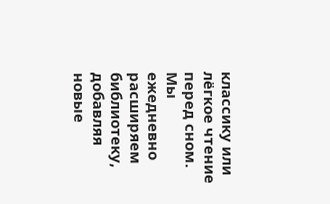классику или лёгкое чтение перед сном. Мы ежедневно расширяем библиотеку, добавляя новые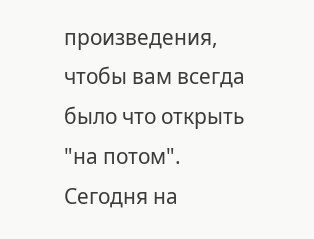произведения, чтобы вам всегда было что открыть "на потом". Сегодня на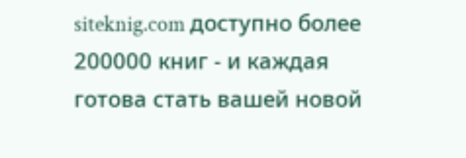siteknig.com доступно более 200000 книг - и каждая готова стать вашей новой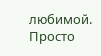любимой. Просто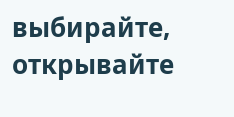выбирайте, открывайте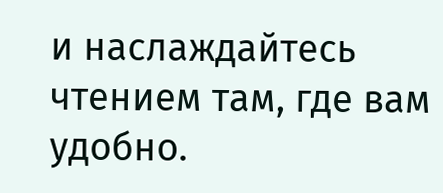и наслаждайтесь чтением там, где вам удобно.